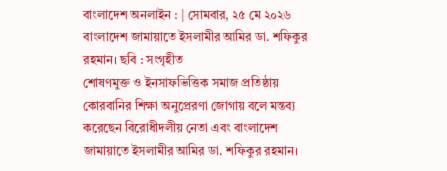বাংলাদেশ অনলাইন : | সোমবার, ২৫ মে ২০২৬
বাংলাদেশ জামায়াতে ইসলামীর আমির ডা. শফিকুর রহমান। ছবি : সংগৃহীত
শোষণমুক্ত ও ইনসাফভিত্তিক সমাজ প্রতিষ্ঠায় কোরবানির শিক্ষা অনুপ্রেরণা জোগায় বলে মন্তব্য করেছেন বিরোধীদলীয় নেতা এবং বাংলাদেশ জামায়াতে ইসলামীর আমির ডা. শফিকুর রহমান।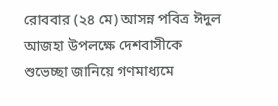রোববার (২৪ মে) আসন্ন পবিত্র ঈদুল আজহা উপলক্ষে দেশবাসীকে শুভেচ্ছা জানিয়ে গণমাধ্যমে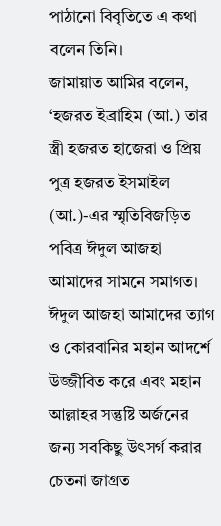পাঠানো বিবৃতিতে এ কথা বলেন তিনি।
জামায়াত আমির বলেন, ‘হজরত ইব্রাহিম (আ.) তার স্ত্রী হজরত হাজেরা ও প্রিয় পুত্র হজরত ইসমাইল (আ.)-এর স্মৃতিবিজড়িত পবিত্র ঈদুল আজহা আমাদের সামনে সমাগত। ঈদুল আজহা আমাদের ত্যাগ ও কোরবানির মহান আদর্শে উজ্জীবিত করে এবং মহান আল্লাহর সন্তুষ্টি অর্জনের জন্য সবকিছু উৎসর্গ করার চেতনা জাগ্রত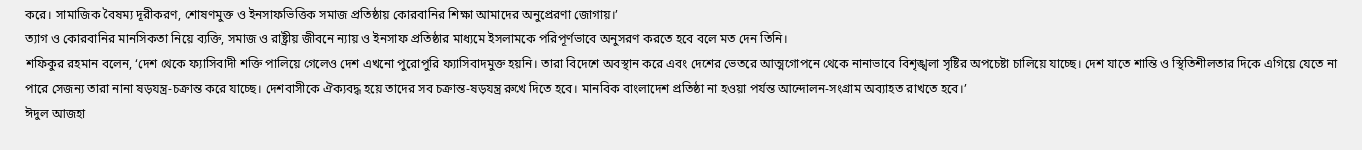করে। সামাজিক বৈষম্য দূরীকরণ, শোষণমুক্ত ও ইনসাফভিত্তিক সমাজ প্রতিষ্ঠায় কোরবানির শিক্ষা আমাদের অনুপ্রেরণা জোগায়।’
ত্যাগ ও কোরবানির মানসিকতা নিয়ে ব্যক্তি, সমাজ ও রাষ্ট্রীয় জীবনে ন্যায় ও ইনসাফ প্রতিষ্ঠার মাধ্যমে ইসলামকে পরিপূর্ণভাবে অনুসরণ করতে হবে বলে মত দেন তিনি।
শফিকুর রহমান বলেন, ‘দেশ থেকে ফ্যাসিবাদী শক্তি পালিয়ে গেলেও দেশ এখনো পুরোপুরি ফ্যাসিবাদমুক্ত হয়নি। তারা বিদেশে অবস্থান করে এবং দেশের ভেতরে আত্মগোপনে থেকে নানাভাবে বিশৃঙ্খলা সৃষ্টির অপচেষ্টা চালিয়ে যাচ্ছে। দেশ যাতে শান্তি ও স্থিতিশীলতার দিকে এগিয়ে যেতে না পারে সেজন্য তারা নানা ষড়যন্ত্র-চক্রান্ত করে যাচ্ছে। দেশবাসীকে ঐক্যবদ্ধ হয়ে তাদের সব চক্রান্ত-ষড়যন্ত্র রুখে দিতে হবে। মানবিক বাংলাদেশ প্রতিষ্ঠা না হওয়া পর্যন্ত আন্দোলন-সংগ্রাম অব্যাহত রাখতে হবে।’
ঈদুল আজহা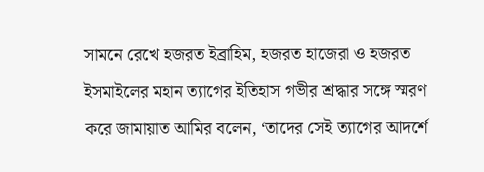সামনে রেখে হজরত ইব্রাহিম, হজরত হাজেরা ও হজরত ইসমাইলের মহান ত্যাগের ইতিহাস গভীর শ্রদ্ধার সঙ্গে স্মরণ করে জামায়াত আমির বলেন, ‘তাদের সেই ত্যাগের আদর্শে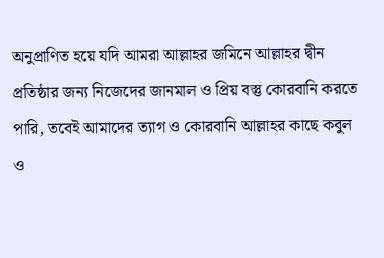অনুপ্রাণিত হয়ে যদি আমরা আল্লাহর জমিনে আল্লাহর দ্বীন প্রতিষ্ঠার জন্য নিজেদের জানমাল ও প্রিয় বস্তু কোরবানি করতে পারি, তবেই আমাদের ত্যাগ ও কোরবানি আল্লাহর কাছে কবুল ও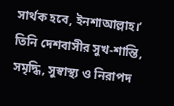সার্থক হবে, ইনশাআল্লাহ।’
তিনি দেশবাসীর সুখ-শান্তি, সমৃদ্ধি, সুস্বাস্থ্য ও নিরাপদ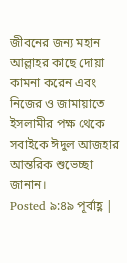জীবনের জন্য মহান আল্লাহর কাছে দোয়া কামনা করেন এবং নিজের ও জামায়াতে ইসলামীর পক্ষ থেকে সবাইকে ঈদুল আজহার আন্তরিক শুভেচ্ছা জানান।
Posted ৯:৪৯ পূর্বাহ্ণ |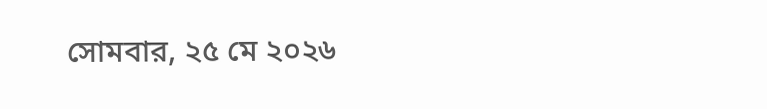সোমবার, ২৫ মে ২০২৬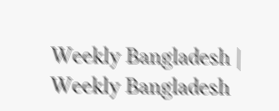Weekly Bangladesh | Weekly Bangladesh